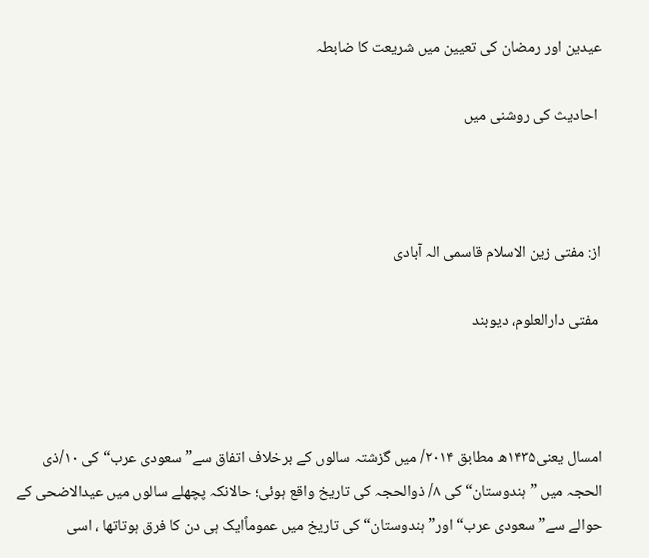عیدین اور رمضان کی تعیین میں شریعت کا ضابطہ

 احادیث کی روشنی میں



از: مفتی زین الاسلام قاسمی الہ آبادی

 مفتی دارالعلوم، دیوبند



امسال یعنی۱۴۳۵ھ مطابق ۲۰۱۴/ میں گزشتہ سالوں کے برخلاف اتفاق سے” سعودی عرب“ کی ۱۰/ذی الحجہ میں ”ہندوستان“ کی ۸/ ذوالحجہ کی تاریخ واقع ہوئی؛ حالانکہ پچھلے سالوں میں عیدالاضحی کے حوالے سے” سعودی عرب“ اور”ہندوستان“ کی تاریخ میں عموماًایک ہی دن کا فرق ہوتاتھا ، اسی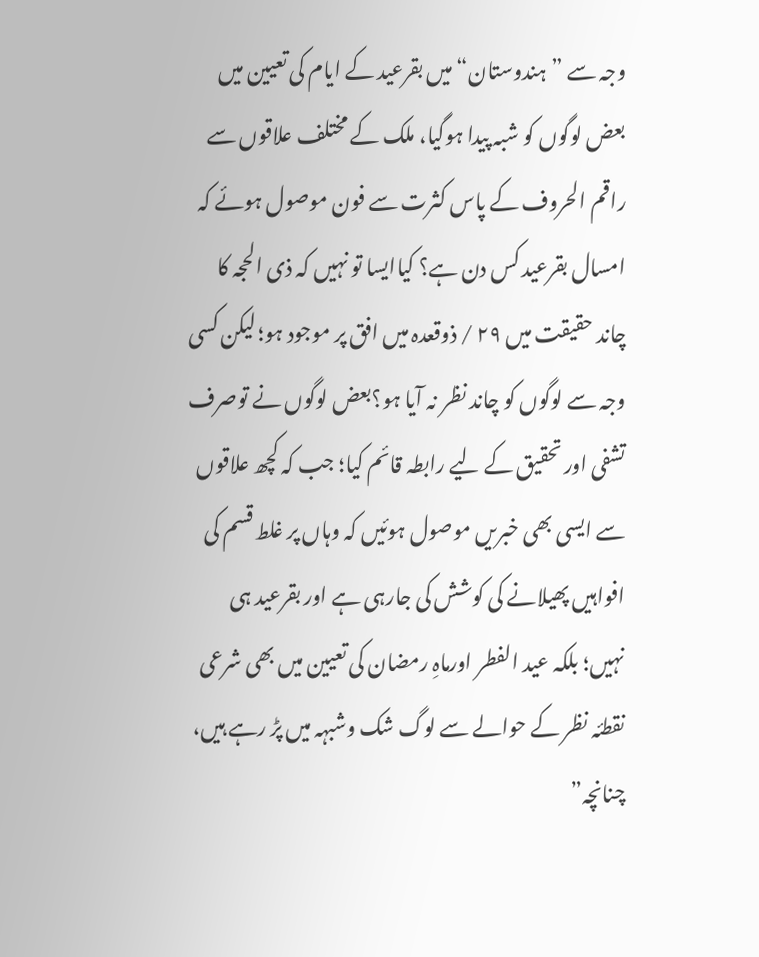وجہ سے ”ہندوستان“ میں بقرعید کے ایام کی تعیین میں بعض لوگوں کو شبہ پیدا ہوگیا، ملک کے مختلف علاقوں سے راقم الحروف کے پاس کثرت سے فون موصول ہوئے کہ امسال بقرعید کس دن ہے؟ کیاایسا تو نہیں کہ ذی الحجہ کا چاند حقیقت میں ۲۹ / ذوقعدہ میں افق پر موجود ہو؛ لیکن کسی وجہ سے لوگوں کو چاند نظر نہ آیا ہو؟بعض لوگوں نے توصرف تشفی اور تحقیق کے لیے رابطہ قائم کیا؛ جب کہ کچھ علاقوں سے ایسی بھی خبریں موصول ہوئیں کہ وہاں پر غلط قسم کی افواہیں پھیلانے کی کوشش کی جارہی ہے اور بقرعید ہی نہیں؛ بلکہ عید الفطر اورماہِ رمضان کی تعیین میں بھی شرعی نقطئہ نظر کے حوالے سے لوگ شک وشبہہ میں پڑ رہے ہیں، چنانچہ”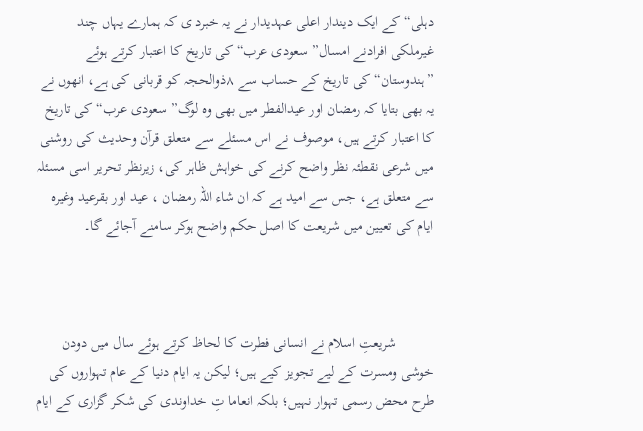دہلی“ کے ایک دیندار اعلی عہدیدار نے یہ خبرد ی کہ ہمارے یہاں چند غیرملکی افرادنے امسال” سعودی عرب“ کی تاریخ کا اعتبار کرتے ہوئے ”ہندوستان“ کی تاریخ کے حساب سے ۸ذوالحجہ کو قربانی کی ہے، انھوں نے یہ بھی بتایا کہ رمضان اور عیدالفطر میں بھی وہ لوگ” سعودی عرب“ کی تاریخ کا اعتبار کرتے ہیں، موصوف نے اس مسئلے سے متعلق قرآن وحدیث کی روشنی میں شرعی نقطئہ نظر واضح کرنے کی خواہش ظاہر کی، زیرنظر تحریر اسی مسئلہ سے متعلق ہے، جس سے امید ہے کہ ان شاء اللہ رمضان ، عید اور بقرعید وغیرہ ایام کی تعیین میں شریعت کا اصل حکم واضح ہوکر سامنے آجائے گا۔



          شریعتِ اسلام نے انسانی فطرت کا لحاظ کرتے ہوئے سال میں دودن خوشی ومسرت کے لیے تجویز کیے ہیں؛ لیکن یہ ایام دنیا کے عام تہواروں کی طرح محض رسمی تہوار نہیں؛ بلکہ انعاما تِ خداوندی کی شکر گزاری کے ایام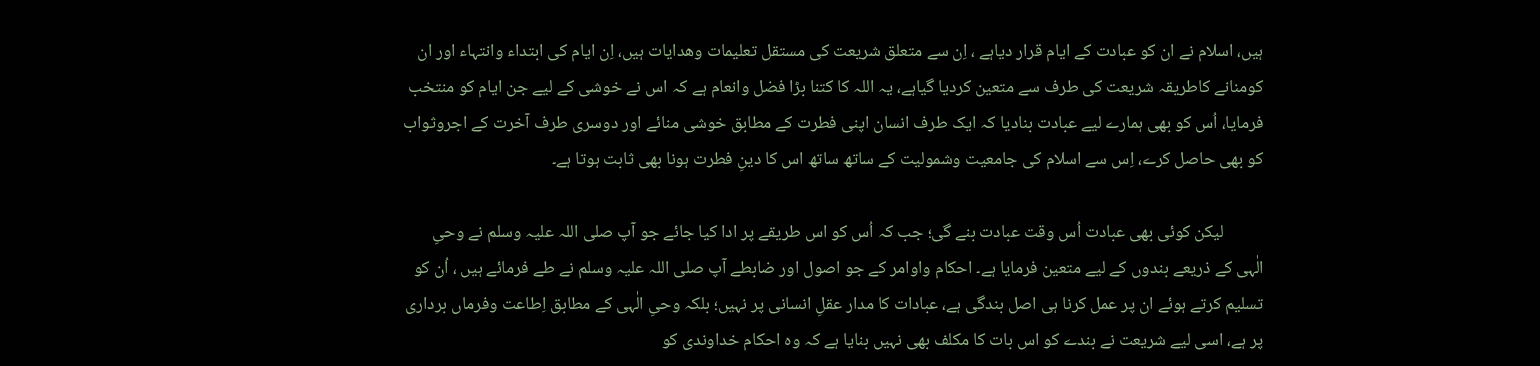ہیں، اسلام نے ان کو عبادت کے ایام قرار دیاہے ، اِن سے متعلق شریعت کی مستقل تعلیمات وھدایات ہیں، اِن ایام کی ابتداء وانتہاء اور ان کومنانے کاطریقہ شریعت کی طرف سے متعین کردیا گیاہے، یہ اللہ کا کتنا بڑا فضل وانعام ہے کہ اس نے خوشی کے لیے جن ایام کو منتخب فرمایا، اُس کو بھی ہمارے لیے عبادت بنادیا کہ ایک طرف انسان اپنی فطرت کے مطابق خوشی منائے اور دوسری طرف آخرت کے اجروثواب کو بھی حاصل کرے، اِس سے اسلام کی جامعیت وشمولیت کے ساتھ ساتھ اس کا دینِ فطرت ہونا بھی ثابت ہوتا ہے۔

          لیکن کوئی بھی عبادت اُس وقت عبادت بنے گی؛ جب کہ اُس کو اس طریقے پر ادا کیا جائے جو آپ صلی اللہ علیہ وسلم نے وحیِ الٰہی کے ذریعے بندوں کے لیے متعین فرمایا ہے۔ احکام واوامر کے جو اصول اور ضابطے آپ صلی اللہ علیہ وسلم نے طے فرمائے ہیں ، اُن کو تسلیم کرتے ہوئے ان پر عمل کرنا ہی اصل بندگی ہے، عبادات کا مدار عقلِ انسانی پر نہیں؛ بلکہ وحیِ الٰہی کے مطابق اِطاعت وفرماں برداری پر ہے، اسی لیے شریعت نے بندے کو اس بات کا مکلف بھی نہیں بنایا ہے کہ وہ احکام خداوندی کو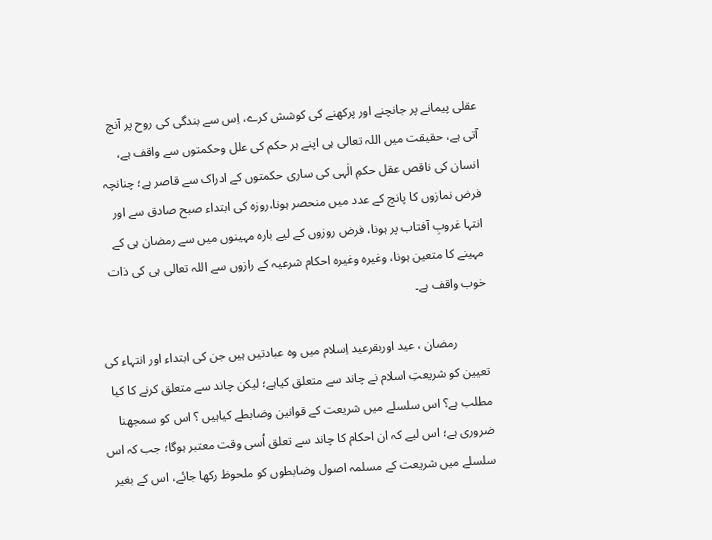عقلی پیمانے پر جانچنے اور پرکھنے کی کوشش کرے، اِس سے بندگی کی روح پر آنچ آتی ہے، حقیقت میں اللہ تعالی ہی اپنے ہر حکم کی علل وحکمتوں سے واقف ہے، انسان کی ناقص عقل حکمِ الٰہی کی ساری حکمتوں کے ادراک سے قاصر ہے؛ چنانچہ فرض نمازوں کا پانچ کے عدد میں منحصر ہونا،روزہ کی ابتداء صبح صادق سے اور انتہا غروبِ آفتاب پر ہونا، فرض روزوں کے لیے بارہ مہینوں میں سے رمضان ہی کے مہینے کا متعین ہونا، وغیرہ وغیرہ احکام شرعیہ کے رازوں سے اللہ تعالی ہی کی ذات خوب واقف ہے۔

          رمضان ، عید اوربقرعید اِسلام میں وہ عبادتیں ہیں جن کی ابتداء اور انتہاء کی تعیین کو شریعتِ اسلام نے چاند سے متعلق کیاہے؛ لیکن چاند سے متعلق کرنے کا کیا مطلب ہے؟ اس سلسلے میں شریعت کے قوانین وضابطے کیاہیں ؟ اس کو سمجھنا ضروری ہے؛ اس لیے کہ ان احکام کا چاند سے تعلق اُسی وقت معتبر ہوگا؛ جب کہ اس سلسلے میں شریعت کے مسلمہ اصول وضابطوں کو ملحوظ رکھا جائے، اس کے بغیر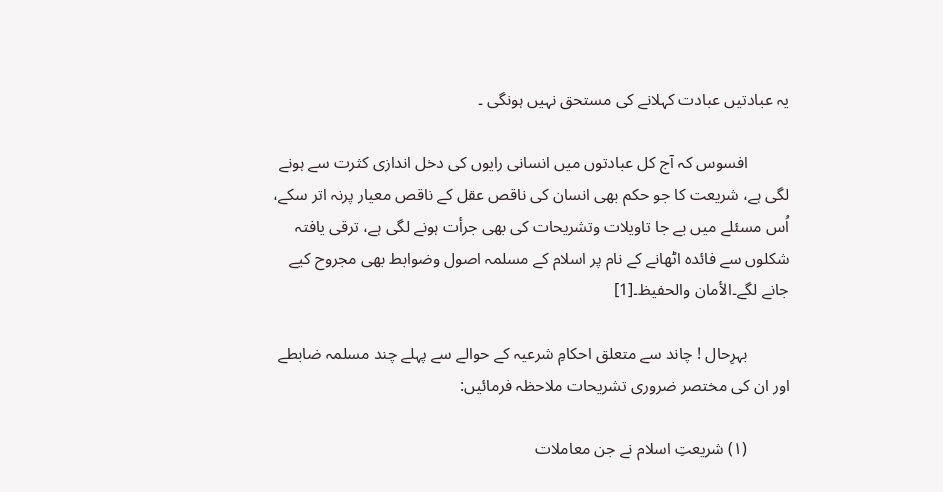یہ عبادتیں عبادت کہلانے کی مستحق نہیں ہونگی ۔

          افسوس کہ آج کل عبادتوں میں انسانی رایوں کی دخل اندازی کثرت سے ہونے لگی ہے، شریعت کا جو حکم بھی انسان کی ناقص عقل کے ناقص معیار پرنہ اتر سکے، اُس مسئلے میں بے جا تاویلات وتشریحات کی بھی جرأت ہونے لگی ہے، ترقی یافتہ شکلوں سے فائدہ اٹھانے کے نام پر اسلام کے مسلمہ اصول وضوابط بھی مجروح کیے جانے لگے۔الأمان والحفیظ۔[1]

          بہرِحال ! چاند سے متعلق احکامِ شرعیہ کے حوالے سے پہلے چند مسلمہ ضابطے اور ان کی مختصر ضروری تشریحات ملاحظہ فرمائیں:

          (۱) شریعتِ اسلام نے جن معاملات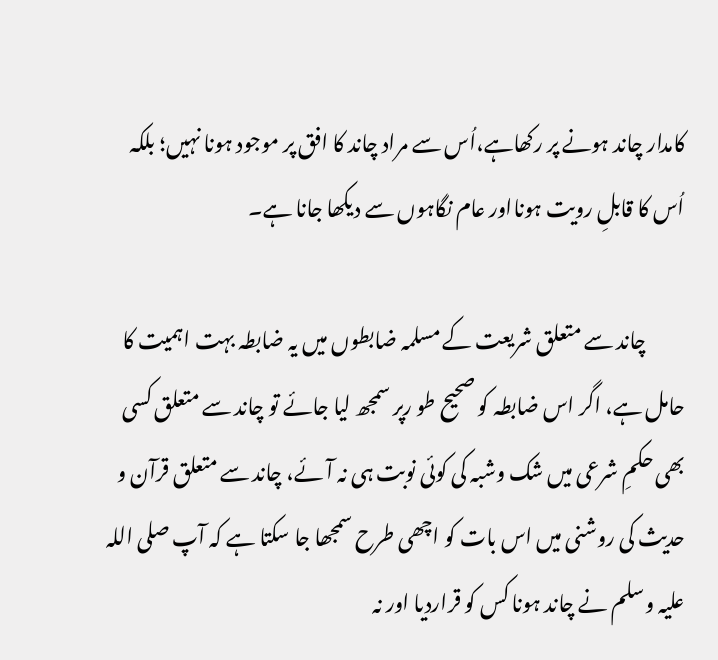کامدار چاند ہونے پر رکھاہے،اُس سے مراد چاند کا افق پر موجود ہونا نہیں؛ بلکہ اُس کا قابلِ رویت ہونااور عام نگاہوں سے دیکھا جانا ہے۔

          چاند سے متعلق شریعت کے مسلمہ ضابطوں میں یہ ضابطہ بہت اہمیت کا حامل ہے، اگر اس ضابطہ کو صحیح طو رپر سمجھ لیا جائے تو چاند سے متعلق کسی بھی حکمِ شرعی میں شک وشبہ کی کوئی نوبت ہی نہ آئے، چاند سے متعلق قرآن و حدیث کی روشنی میں اس بات کو اچھی طرح سمجھا جا سکتا ہے کہ آپ صلی اللہ علیہ وسلم نے چاند ہونا کس کو قراردیا اور نہ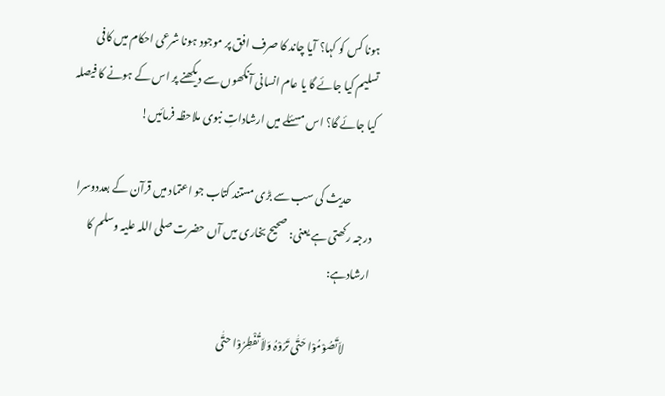ہونا کس کو کہا؟ آیا چاند کا صرف افق پر موجود ہونا شرعی احکام میں کافی تسلیم کیا جائے گا یا عام انسانی آنکھوں سے دیکھنے پر اس کے ہونے کا فیصلہ کیا جائے گا؟ اس مسئلے میں ارشاداتِ نبوی ملاحظہ فرمائیں!

          حدیث کی سب سے بڑی مستند کتاب جو اعتماد میں قرآن کے بعددوسرا درجہ رکھتی ہے یعنی: صحیح بخاری میں آں حضرت صلی اللہ علیہ وسلم کا ارشادہے:

          لاَتَصُوْمُوْا حَتّٰی تَرَوْہُ وَلاَ تُفْطِرُوْا حتّٰی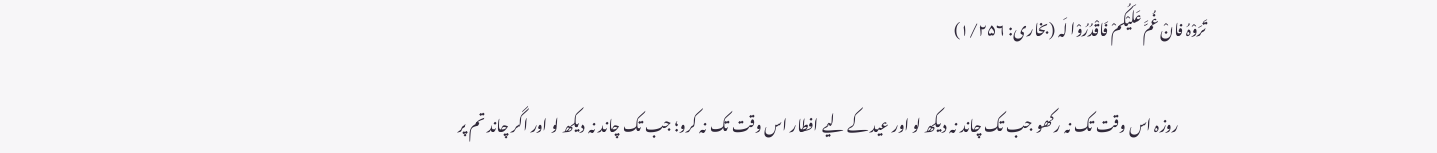تَرَوْہُ فانْ غُمَّ عَلَیْکُمْ فَاقْدُرُوْا لَہ (بخاری: ۱/۲۵۶)

          روزہ اس وقت تک نہ رکھو جب تک چاند نہ دیکھ لو اور عید کے لیے افطار اس وقت تک نہ کرو؛ جب تک چاند نہ دیکھ لو اور اگر چاند تم پر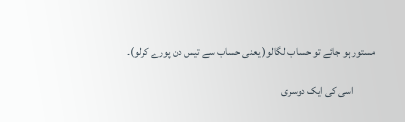مستور ہو جائے تو حساب لگالو( یعنی حساب سے تیس دن پورے کرلو)۔

          اسی کی ایک دوسری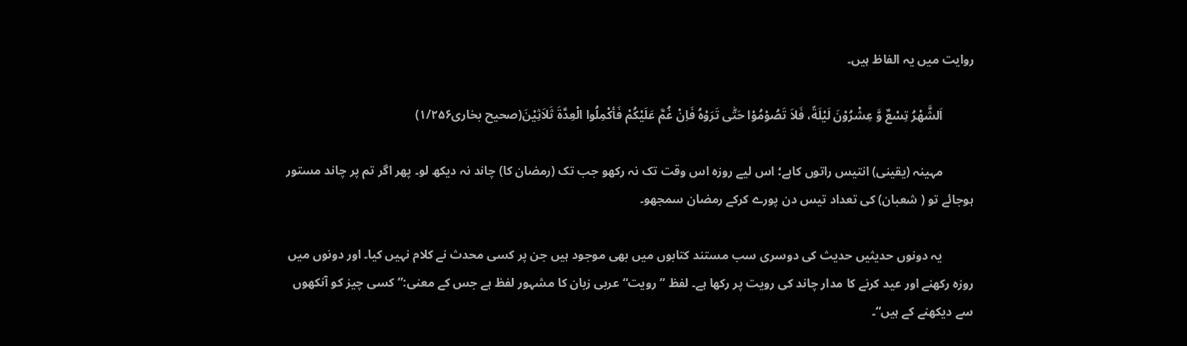روایت میں یہ الفاظ ہیں۔

          اَلشَّھْرُ تِسْعٌ وَّ عِشْرُوْنَ لَیْلَةً، فَلاَ تَصُوْمُوْا حَتّٰی تَرَوْہُ فَاِنْ غُمَّ عَلَیْکُمْ فَأکْمِلُوا الْعِدَّةَ ثَلاَثِیْنَ(صحیح بخاری۱/۲۵۶)

          مہینہ (یقینی) انتیس راتوں کاہے؛ اس لیے روزہ اس وقت تک نہ رکھو جب تک (رمضان کا) چاند نہ دیکھ لو۔ پھر اگر تم پر چاند مستور ہوجائے تو ( شعبان) کی تعداد تیس دن پورے کرکے رمضان سمجھو۔

          یہ دونوں حدیثیں حدیث کی دوسری سب مستند کتابوں میں بھی موجود ہیں جن پر کسی محدث نے کلام نہیں کیا۔ اور دونوں میں روزہ رکھنے اور عید کرنے کا مدار چاند کی رویت پر رکھا ہے۔ لفظ ”رویت“ عربی زبان کا مشہور لفظ ہے جس کے معنی:”کسی چیز کو آنکھوں سے دیکھنے کے ہیں“۔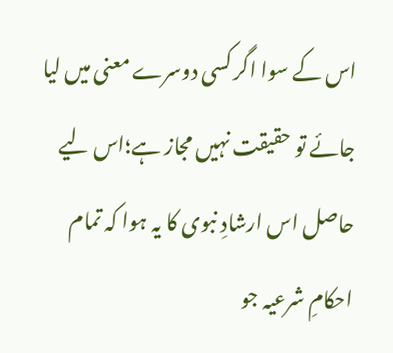اس کے سوا اگر کسی دوسرے معنی میں لیا جائے تو حقیقت نہیں مجاز ہے؛اس لیے حاصل اس ارشادِ نبوی کا یہ ہوا کہ تمام احکامِ شرعیہ جو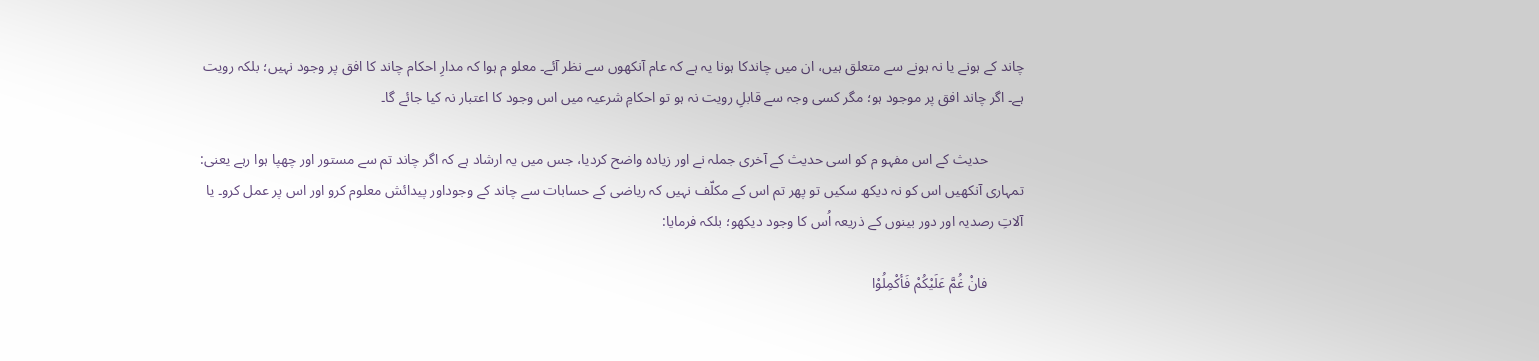چاند کے ہونے یا نہ ہونے سے متعلق ہیں، ان میں چاندکا ہونا یہ ہے کہ عام آنکھوں سے نظر آئے۔ معلو م ہوا کہ مدارِ احکام چاند کا افق پر وجود نہیں؛ بلکہ رویت ہے۔ اگر چاند افق پر موجود ہو؛ مگر کسی وجہ سے قابلِ رویت نہ ہو تو احکامِ شرعیہ میں اس وجود کا اعتبار نہ کیا جائے گا۔

          حدیث کے اس مفہو م کو اسی حدیث کے آخری جملہ نے اور زیادہ واضح کردیا، جس میں یہ ارشاد ہے کہ اگر چاند تم سے مستور اور چھپا ہوا رہے یعنی: تمہاری آنکھیں اس کو نہ دیکھ سکیں تو پھر تم اس کے مکلّف نہیں کہ ریاضی کے حسابات سے چاند کے وجوداور پیدائش معلوم کرو اور اس پر عمل کرو۔ یا آلاتِ رصدیہ اور دور بینوں کے ذریعہ اُس کا وجود دیکھو؛ بلکہ فرمایا:

          فانْ غُمَّ عَلَیْکُمْ فَأکْمِلُوْا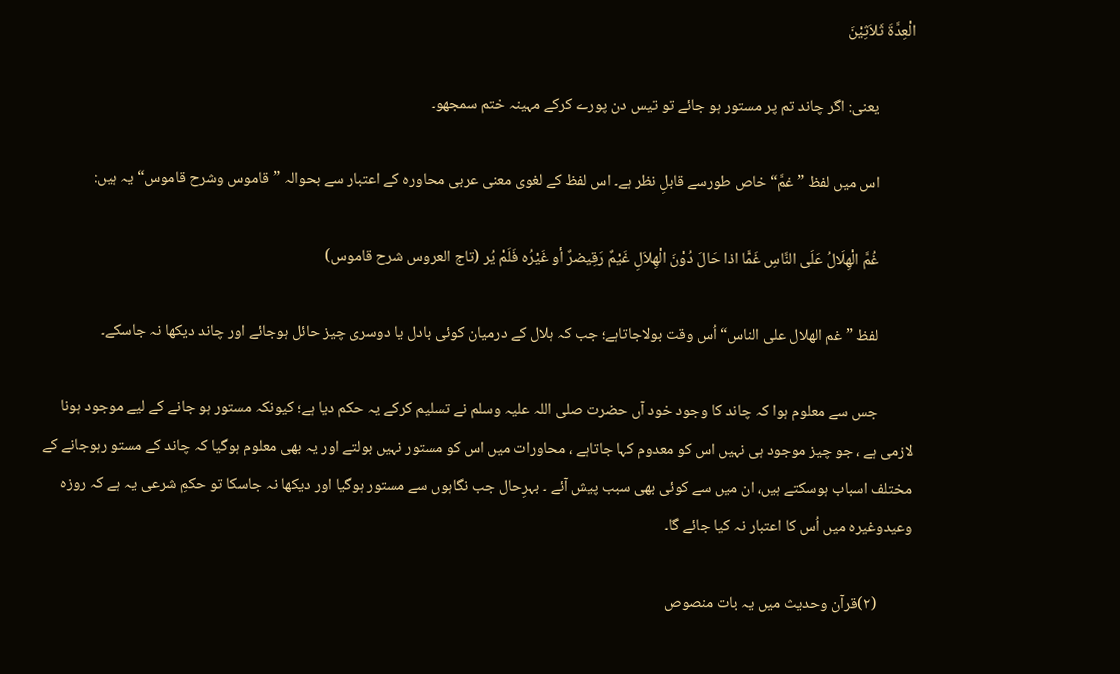الْعِدَّةَ ثَلاَثِیْنَ

          یعنی: اگر چاند تم پر مستور ہو جائے تو تیس دن پورے کرکے مہینہ ختم سمجھو۔

          اس میں لفظ ”غمَّ“ خاص طورسے قابلِ نظر ہے۔ اس لفظ کے لغوی معنی عربی محاورہ کے اعتبار سے بحوالہ ”قاموس وشرح قاموس“ یہ ہیں:

          غُمَّ الْھِلَالُ عَلَی النَّاسِ غَمًّا اذا حَالَ دُوْنَ الْھِلاَلِ غَیْمٌ رَقِیضرٌ أو غَیْرُہ فَلَمْ یُر (تاج العروس شرح قاموس)

          لفظ ”غم الھلال علی الناس“ اُس وقت بولاجاتاہے؛ جب کہ ہلال کے درمیان کوئی بادل یا دوسری چیز حائل ہوجائے اور چاند دیکھا نہ جاسکے۔

          جس سے معلوم ہوا کہ چاند کا وجود خود آں حضرت صلی اللہ علیہ وسلم نے تسلیم کرکے یہ حکم دیا ہے؛ کیونکہ مستور ہو جانے کے لیے موجود ہونا لازمی ہے ، جو چیز موجود ہی نہیں اس کو معدوم کہا جاتاہے ، محاورات میں اس کو مستور نہیں بولتے اور یہ بھی معلوم ہوگیا کہ چاند کے مستو رہوجانے کے مختلف اسباب ہوسکتے ہیں، ان میں سے کوئی بھی سبب پیش آئے ۔ بہرِحال جب نگاہوں سے مستور ہوگیا اور دیکھا نہ جاسکا تو حکمِ شرعی یہ ہے کہ روزہ وعیدوغیرہ میں اُس کا اعتبار نہ کیا جائے گا۔

          (۲)قرآن وحدیث میں یہ بات منصوص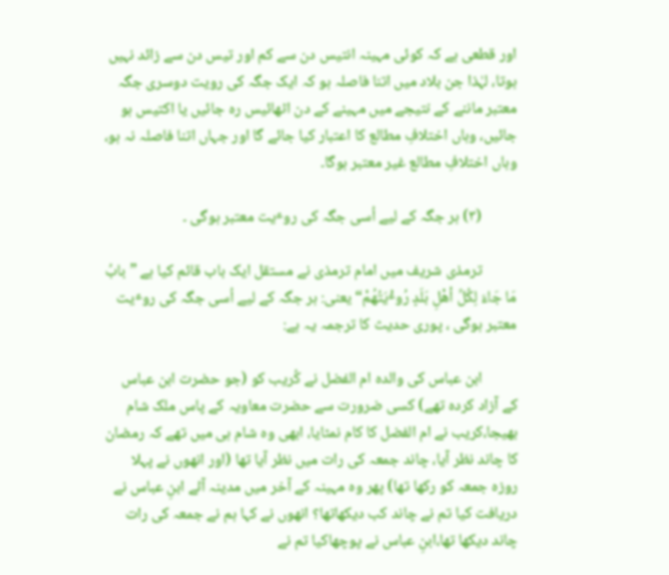اور قطعی ہے کہ کوئی مہینہ انتیس دن سے کم اور تیس دن سے زائد نہیں ہوتا، لہٰذا جن بلاد میں اتنا فاصلہ ہو کہ ایک جگہ کی رویت دوسری جگہ معتبر ماننے کے نتیجے میں مہینے کے دن اٹھائیس رہ جائیں یا اکتیس ہو جائیں، وہاں اختلافِ مطالع کا اعتبار کیا جائے گا اور جہاں اتنا فاصلہ نہ ہو، وہاں اختلافِ مطالع غیر معتبر ہوگا۔

          (۳) ہر جگہ کے لیے اُسی جگہ کی روٴیت معتبر ہوگی ۔

          ترمذی شریف میں امام ترمذی نے مستقل ایک باب قائم کیا ہے ”بابُ مَا جَاءَ لِکُلِّ أھْلِ بَلَدٍ رُوٴْیَتُھُمْ“ یعنی: ہر جگہ کے لیے اُسی جگہ کی روٴیت معتبر ہوگی ، پوری حدیث کا ترجمہ یہ ہے:

          ابن عباس کی والدہ ام الفضل نے کُریب کو (جو حضرت ابن عباس کے آزاد کردہ تھے) کسی ضرورت سے حضرت معاویہ کے پاس ملک شام بھیجا،کریب نے ام الفضل کا کام نمٹایا، ابھی وہ شام ہی میں تھے کہ رمضان کا چاند نظر آیا، چاند جمعہ کی رات میں نظر آیا تھا (اور انھوں نے پہلا روزہ جمعہ کو رکھا تھا) پھر وہ مہینہ کے آخر میں مدینہ آئے ابنِ عباس نے دریافت کیا تم نے چاند کب دیکھاتھا؟ انھوں نے کہا ہم نے جمعہ کی رات چاند دیکھا تھا،ابنِ عباس نے پوچھاکیا تم نے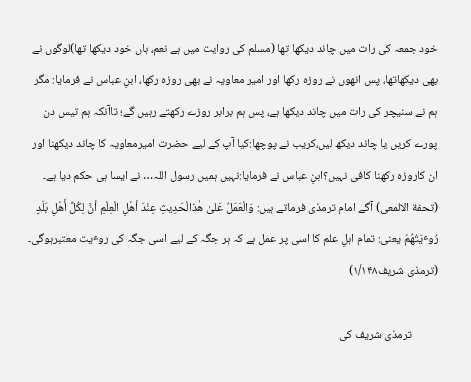خود جمعہ کی رات میں چاند دیکھا تھا (مسلم کی روایت میں ہے نعم، ہاں خود دیکھا تھا)لوگوں نے بھی دیکھاتھا، پس انھوں نے روزہ رکھا اور امیر معاویہ نے بھی روزہ رکھا، ابنِ عباس نے فرمایا: مگر ہم نے سنیچر کی رات میں چاند دیکھا ہے، پس ہم برابر روزے رکھتے رہیں گے؛ تاآنکہ ہم تیس دن پورے کریں یا چاند دیکھ لیں،کریب نے پوچھا:کیا آپ کے لیے حضرت امیرمعاویہ کا چاند دیکھنا اور ان کاروزہ رکھنا کافی نہیں؟ابنِ عباس نے فرمایا:نہیں ہمیں رسول اللہ… نے ایسا ہی حکم دیا ہے۔ (تحفة الالمعی) آگے امام ترمذی فرماتے ہیں: وَالْعَمَلُ عَلیٰ ھٰذالْحَدِیثِ عِنْدَ أھْلِ الْعِلْمِ أنَّ لِکُلِّ أَھْلِ بَلَدٍ رُوٴیَتُھُمْ یعنی: تمام اہلِ علم کا اسی پر عمل ہے کہ ہر جگہ کے لیے اسی جگہ کی روٴیت معتبرہوگی۔ (ترمذی شریف۱/۱۴۸)

          ترمذی شریف کی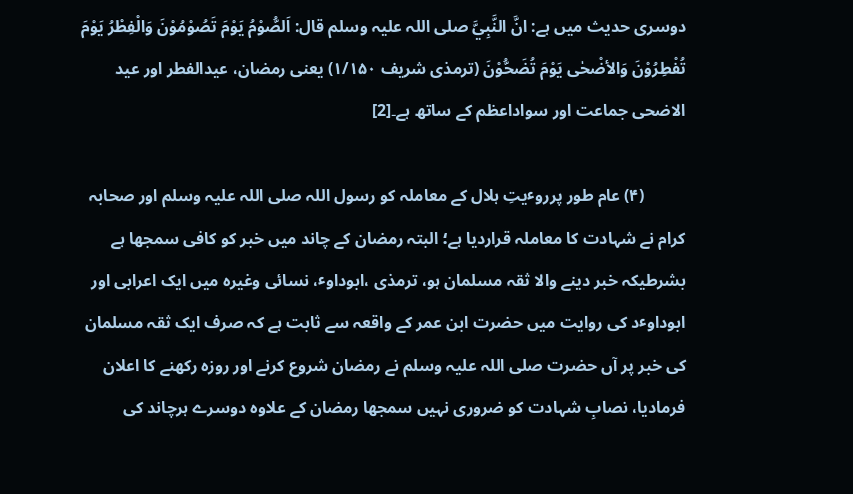دوسری حدیث میں ہے: انَّ النَّبِيَّ صلی اللہ علیہ وسلم قال: اَلصُّوْمُ یَوْمَ تَصُوْمُوْنَ وَالْفِطْرُ یَوْمَ تُفْطِرُوْنَ وَالأضْحٰی یَوْمَ تُضَحُّوْنَ (ترمذی شریف ۱/۱۵۰) یعنی رمضان، عیدالفطر اور عید الاضحی جماعت اور سواداعظم کے ساتھ ہے۔[2]

          (۴) عام طور پرروٴیتِ ہلال کے معاملہ کو رسول اللہ صلی اللہ علیہ وسلم اور صحابہ کرام نے شہادت کا معاملہ قراردیا ہے؛ البتہ رمضان کے چاند میں خبر کو کافی سمجھا ہے بشرطیکہ خبر دینے والا ثقہ مسلمان ہو، ترمذی ،ابوداوٴ، نسائی وغیرہ میں ایک اعرابی اور ابوداوٴد کی روایت میں حضرت ابن عمر کے واقعہ سے ثابت ہے کہ صرف ایک ثقہ مسلمان کی خبر پر آں حضرت صلی اللہ علیہ وسلم نے رمضان شروع کرنے اور روزہ رکھنے کا اعلان فرمادیا، نصابِ شہادت کو ضروری نہیں سمجھا رمضان کے علاوہ دوسرے ہرچاند کی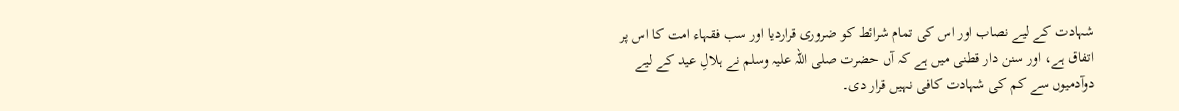شہادت کے لیے نصاب اور اس کی تمام شرائط کو ضروری قراردیا اور سب فقہاء امت کا اس پر اتفاق ہے، اور سنن دار قطنی میں ہے کہ آں حضرت صلی اللہ علیہ وسلم نے ہلالِ عید کے لیے دوآدمیوں سے کم کی شہادت کافی نہیں قرار دی۔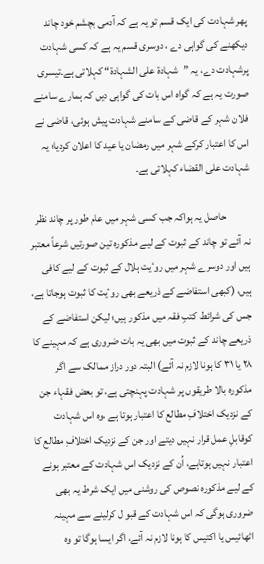پھر شہادت کی ایک قسم تو یہ ہے کہ آدمی بچشم خود چاند دیکھنے کی گواہی دے ، دوسری قسم یہ ہے کہ کسی شہادت پرشہادت دے، یہ ”شہادة علی الشہادة“ کہلاتی ہے۔تیسری صورت یہ ہے کہ گواہ اس بات کی گواہی دیں کہ ہمارے سامنے فلان شہر کے قاضی کے سامنے شہادت پیش ہوئی، قاضی نے اس کا اعتبار کرکے شہر میں رمضان یا عید کا اعلان کردیا؛ یہ شہادت علی القضاء کہلاتی ہے۔

           حاصل یہ ہواکہ جب کسی شہر میں عام طور پر چاند نظر نہ آئے تو چاند کے ثبوت کے لیے مذکورہ تین صورتیں شرعاً معتبر ہیں اور دوسرے شہر میں روٴیت ہلال کے ثبوت کے لیے کافی ہیں، (کبھی استفاضے کے ذریعے بھی روٴیت کا ثبوت ہوجاتا ہے، جس کی شرائط کتبِ فقہ میں مذکور ہیں؛ لیکن استفاضے کے ذریعے چاند کے ثبوت میں بھی یہ بات ضروری ہے کہ مہینے کا ۲۸ یا ۳۱ کا ہونا لازم نہ آئے) البتہ دور دراز ممالک سے اگر مذکورہ بالا طریقوں پر شہادت پہنچتی ہے، تو بعض فقہاء جن کے نزدیک اختلافِ مطالع کا اعتبار ہوتا ہے ،وہ اس شہادت کوقابلِ عمل قرار نہیں دیتے اور جن کے نزدیک اختلافِ مطالع کا اعتبار نہیں ہوتاہے، اُن کے نزدیک اس شہادت کے معتبر ہونے کے لیے مذکورہ نصوص کی روشنی میں ایک شرط یہ بھی ضروری ہوگی کہ اس شہادت کے قبو ل کرلینے سے مہینہ اٹھائیس یا اکتیس کا ہونا لازم نہ آئے، اگر ایسا ہوگا تو وہ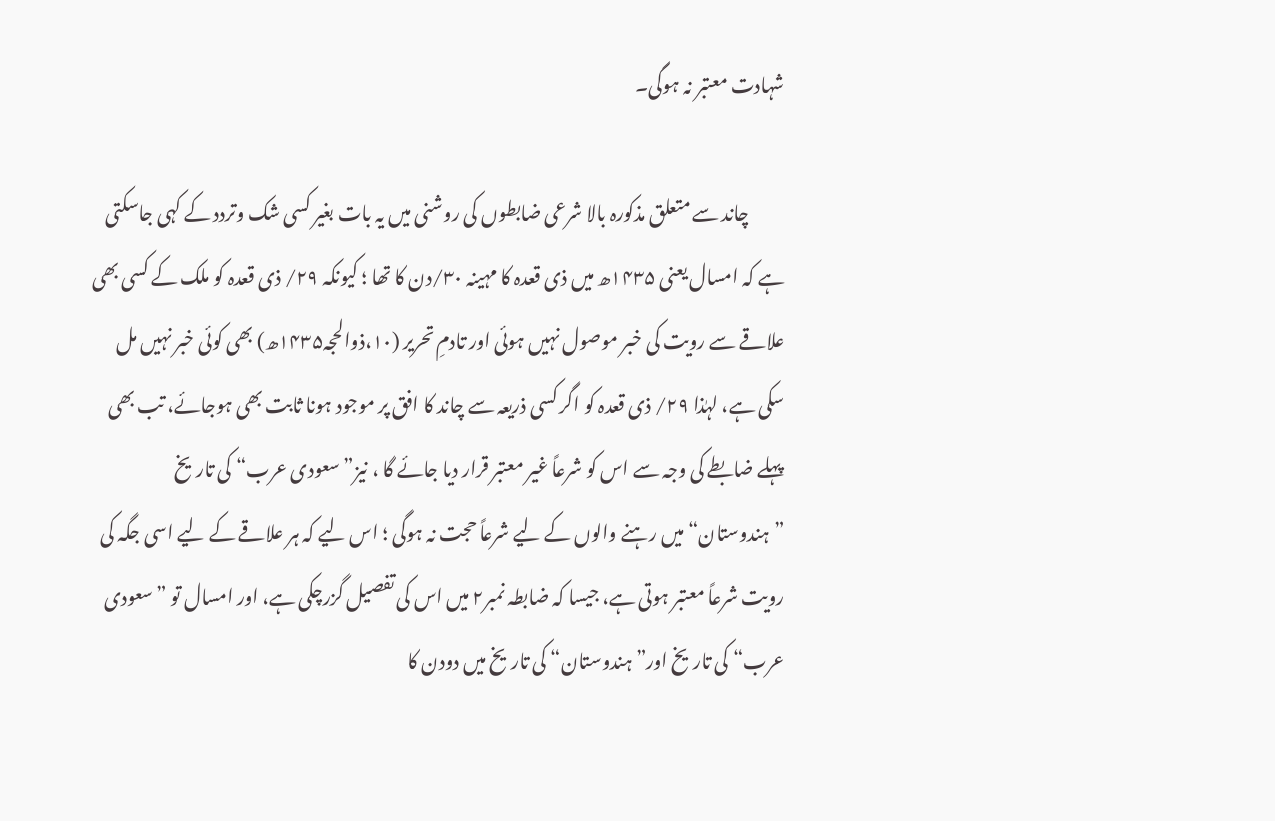شہادت معتبر نہ ہوگی۔

          چاند سے متعلق مذکورہ بالا شرعی ضابطوں کی روشنی میں یہ بات بغیر کسی شک وتردد کے کہی جاسکتی ہے کہ امسال یعنی ۱۴۳۵ھ میں ذی قعدہ کا مہینہ ۳۰/دن کا تھا ؛ کیونکہ ۲۹/ ذی قعدہ کو ملک کے کسی بھی علاقے سے رویت کی خبر موصول نہیں ہوئی اور تادمِ تحریر (۱۰،ذوالحجہ۱۴۳۵ھ) بھی کوئی خبر نہیں مل سکی ہے، لہٰذا ۲۹/ ذی قعدہ کو اگر کسی ذریعہ سے چاند کا افق پر موجود ہونا ثابت بھی ہوجائے، تب بھی پہلے ضابطے کی وجہ سے اس کو شرعاً غیر معتبر قرار دیا جائے گا ، نیز” سعودی عرب“ کی تاریخ ”ہندوستان“ میں رہنے والوں کے لیے شرعاً حجت نہ ہوگی ؛ اس لیے کہ ہر علاقے کے لیے اسی جگہ کی رویت شرعاً معتبر ہوتی ہے، جیسا کہ ضابطہ نمبر۲ میں اس کی تفصیل گزرچکی ہے، اور امسال تو ”سعودی عرب“ کی تاریخ اور” ہندوستان“ کی تاریخ میں دودن کا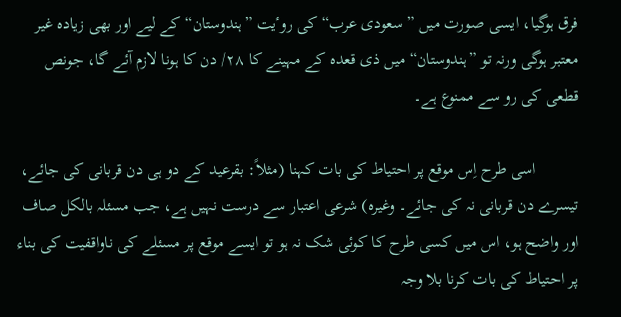فرق ہوگیا، ایسی صورت میں ”سعودی عرب“ کی روٴیت ”ہندوستان“ کے لیے اور بھی زیادہ غیر معتبر ہوگی ورنہ تو ”ہندوستان“ میں ذی قعدہ کے مہینے کا ۲۸/ دن کا ہونا لازم آئے گا، جونص قطعی کی رو سے ممنوع ہے۔

          اسی طرح اِس موقع پر احتیاط کی بات کہنا (مثلاً: بقرعید کے دو ہی دن قربانی کی جائے، تیسرے دن قربانی نہ کی جائے۔ وغیرہ) شرعی اعتبار سے درست نہیں ہے، جب مسئلہ بالکل صاف اور واضح ہو، اس میں کسی طرح کا کوئی شک نہ ہو تو ایسے موقع پر مسئلے کی ناواقفیت کی بناء پر احتیاط کی بات کرنا بلا وجہ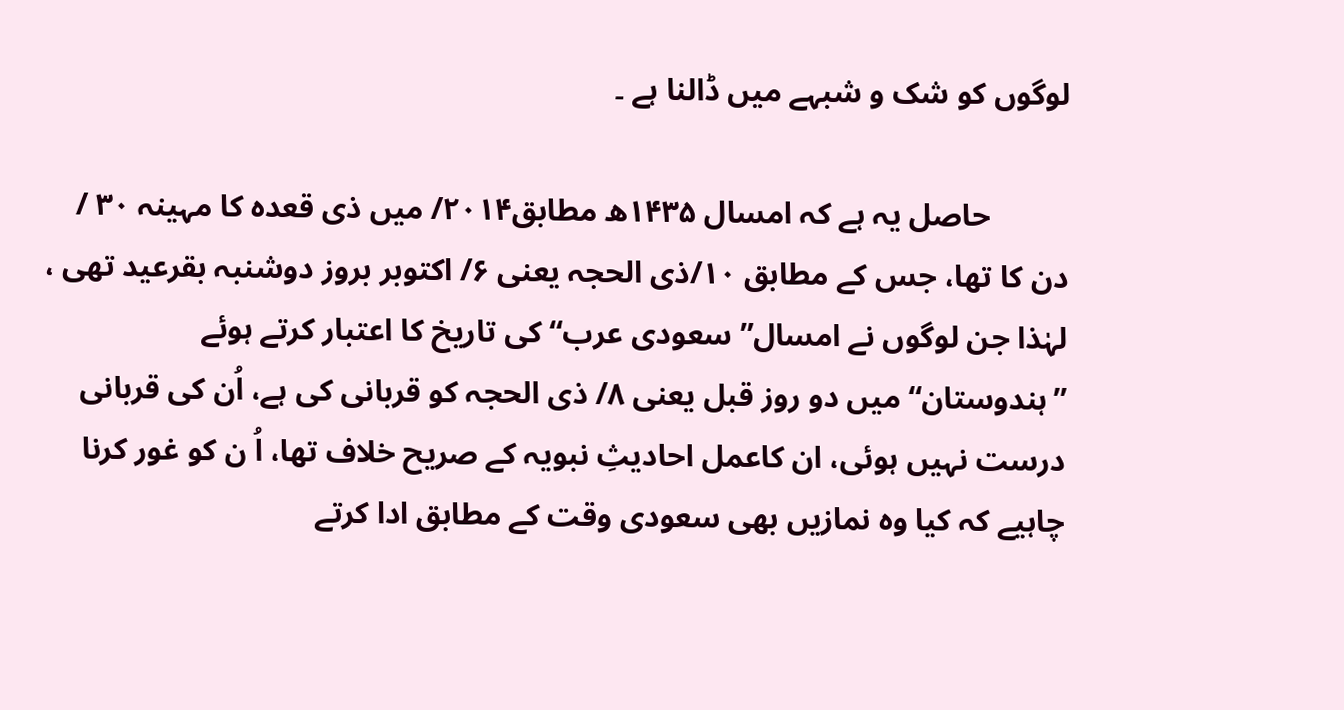لوگوں کو شک و شبہے میں ڈالنا ہے ۔

          حاصل یہ ہے کہ امسال ۱۴۳۵ھ مطابق۲۰۱۴/ میں ذی قعدہ کا مہینہ ۳۰ / دن کا تھا، جس کے مطابق ۱۰/ذی الحجہ یعنی ۶/ اکتوبر بروز دوشنبہ بقرعید تھی ، لہٰذا جن لوگوں نے امسال” سعودی عرب“ کی تاریخ کا اعتبار کرتے ہوئے ”ہندوستان“ میں دو روز قبل یعنی ۸/ ذی الحجہ کو قربانی کی ہے، اُن کی قربانی درست نہیں ہوئی، ان کاعمل احادیثِ نبویہ کے صریح خلاف تھا، اُ ن کو غور کرنا چاہیے کہ کیا وہ نمازیں بھی سعودی وقت کے مطابق ادا کرتے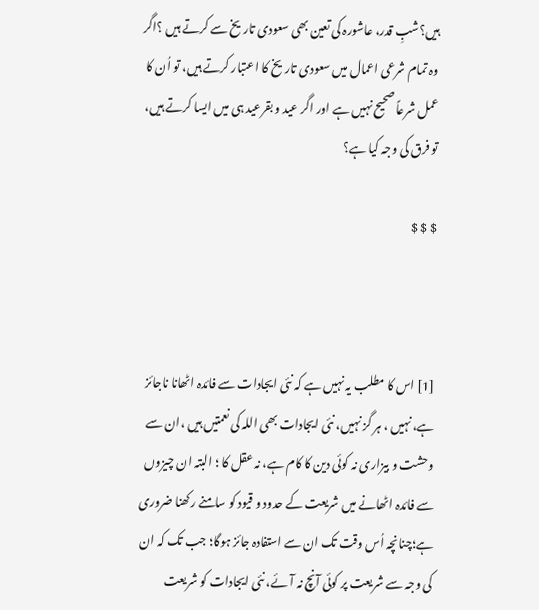ہیں؟شبِ قدر، عاشورہ کی تعین بھی سعودی تاریخ سے کرتے ہیں ؟اگر وہ تمام شرعی اعمال میں سعودی تاریخ کا اعتبار کرتے ہیں، تو اُن کا عمل شرعاً صحیح نہیں ہے اور اگر عید و بقرعید ہی میں ایسا کرتے ہیں، تو فرق کی وجہ کیا ہے؟

$ $ $



[1] اس کا مطلب یہ نہیں ہے کہ نئی ایجادات سے فائدہ اٹھانا ناجائز ہے، نہیں ، ہر گز نہیں، نئی ایجادات بھی اللہ کی نعمتیں ہیں ،ان سے وحشت و بیزاری نہ کوئی دین کا کام ہے، نہ عقل کا ؛ البتہ ان چیزوں سے فائدہ اٹھانے میں شریعت کے حدود و قیود کو سامنے رکھنا ضروری ہے؛چنانچہ اُس وقت تک ان سے استفادہ جائز ہوگا؛ جب تک کہ ان کی وجہ سے شریعت پر کوئی آنچ نہ آئے، نئی ایجادات کو شریعت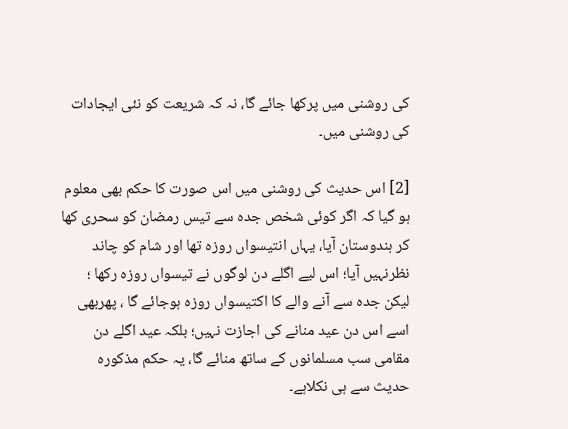کی روشنی میں پرکھا جائے گا، نہ کہ شریعت کو نئی ایجادات کی روشنی میں۔

[2] اس حدیث کی روشنی میں اس صورت کا حکم بھی معلوم ہو گیا کہ اگر کوئی شخص جدہ سے تیس رمضان کو سحری کھا کر ہندوستان آیا، یہاں انتیسواں روزہ تھا اور شام کو چاند نظرنہیں آیا؛ اس لیے اگلے دن لوگوں نے تیسواں روزہ رکھا ؛ لیکن جدہ سے آنے والے کا اکتیسواں روزہ ہوجائے گا ، پھربھی اسے اس دن عید منانے کی اجازت نہیں؛ بلکہ عید اگلے دن مقامی سب مسلمانوں کے ساتھ منائے گا، یہ حکم مذکورہ حدیث سے ہی نکلاہے۔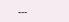---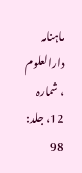ماہنامہ دارالعلوم ، شمارہ 12، جلد: 98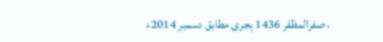، صفرالمظفر 1436 ہجری مطابق دسمبر 2014ء